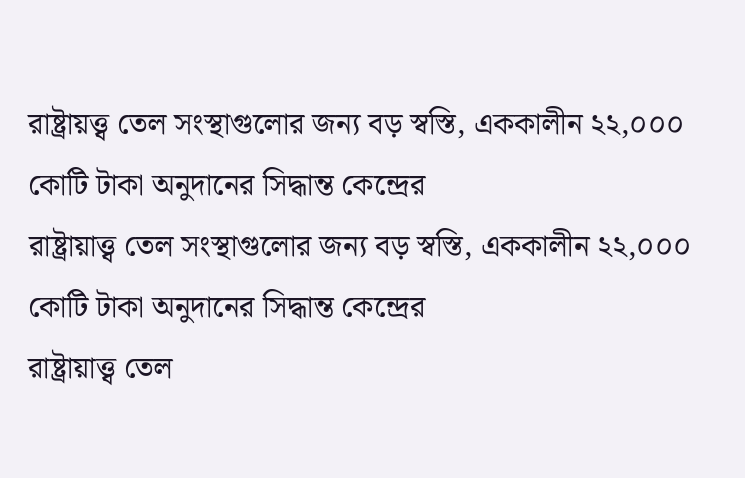রাষ্ট্রায়ত্ত্ব তেল সংস্থাগুলোর জন্য বড় স্বস্তি, এককালীন ২২,০০০ কোটি টাকা অনুদানের সিদ্ধান্ত কেন্দ্রের
রাষ্ট্রায়াত্ত্ব তেল সংস্থাগুলোর জন্য বড় স্বস্তি, এককালীন ২২,০০০ কোটি টাকা অনুদানের সিদ্ধান্ত কেন্দ্রের
রাষ্ট্রায়াত্ত্ব তেল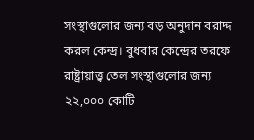সংস্থাগুলোর জন্য বড় অনুদান বরাদ্দ করল কেন্দ্র। বুধবার কেন্দ্রের তরফে রাষ্ট্রায়াত্ত্ব তেল সংস্থাগুলোর জন্য ২২,০০০ কোটি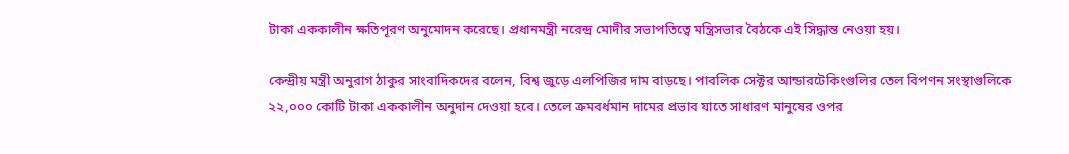টাকা এককালীন ক্ষতিপূরণ অনুমোদন করেছে। প্রধানমন্ত্রী নরেন্দ্র মোদীর সভাপতিত্বে মন্ত্রিসভার বৈঠকে এই সিদ্ধান্ত নেওয়া হয়।

কেন্দ্রীয় মন্ত্রী অনুরাগ ঠাকুর সাংবাদিকদের বলেন, বিশ্ব জুড়ে এলপিজির দাম বাড়ছে। পাবলিক সেক্টর আন্ডারটেকিংগুলির তেল বিপণন সংস্থাগুলিকে ২২,০০০ কোটি টাকা এককালীন অনুদান দেওয়া হবে। তেলে ক্রমবর্ধমান দামের প্রভাব যাতে সাধারণ মানুষের ওপর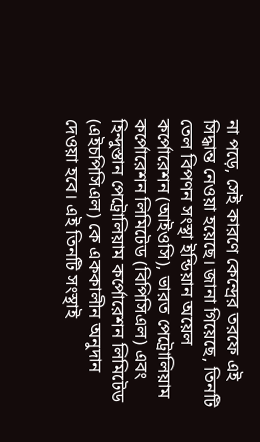না পড়ে, সেই কারণে কেন্দ্রের তরফে এই সিদ্ধান্ত নেওয়া হয়েছে। জানা গিয়েছে, তিনটি তেল বিপণন সংস্থা ইন্ডিয়ান অয়েল কর্পোরেশন (আইওসি), ভারত পেট্রোলিয়াম কর্পোরেশন লিমিটেড (বিপিসিএল) এবং হিন্দুস্তান পেট্রোলিয়াম কর্পোরেশন লিমিটেড (এইচপিসিএল) কে এককালীন অনুদান দেওয়া হবে। এই তিনটি সংস্থাই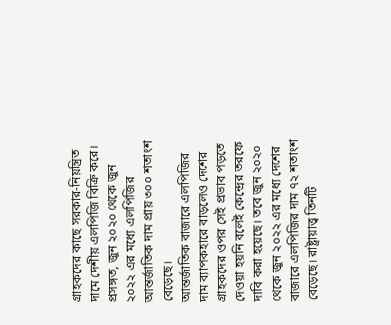গ্রাহকদের কাছে সরকার-নিয়ন্ত্রিত দামে দেশীয় এলপিজি বিক্রি করে। প্রসঙ্গত, জুন ২০২০ থেকে জুন ২০২২ এর মধ্যে এলপিজির আন্তর্জাতিক দাম প্রায় ৩০০ শতাংশ বেড়েছে।
আন্তর্জাতিক বাজারে এলপিজির দাম ব্যাপকহারে বাড়লেও দেশের গ্রাহকদের ওপর সেই প্রভাব পড়তে দেওয়া হয়নি বলেই কেন্দ্রের তরফে দাবি করা হয়েছে। তবে জুন ২০২০ থেকে জুন ২০২২ এর মধ্যে দেশের বাজারে এলপিজির দাম ৭২ শতাংশ বেড়েছে। রাষ্ট্রায়াত্ত্ব তিনটি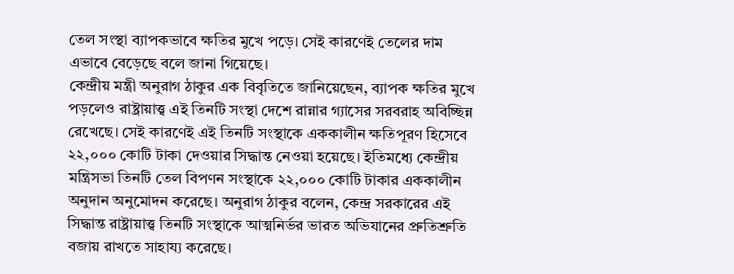তেল সংস্থা ব্যাপকভাবে ক্ষতির মুখে পড়ে। সেই কারণেই তেলের দাম এভাবে বেড়েছে বলে জানা গিয়েছে।
কেন্দ্রীয় মন্ত্রী অনুরাগ ঠাকুর এক বিবৃতিতে জানিয়েছেন, ব্যাপক ক্ষতির মুখে পড়লেও রাষ্ট্রায়াত্ত্ব এই তিনটি সংস্থা দেশে রান্নার গ্যাসের সরবরাহ অবিচ্ছিন্ন রেখেছে। সেই কারণেই এই তিনটি সংস্থাকে এককালীন ক্ষতিপূরণ হিসেবে ২২,০০০ কোটি টাকা দেওয়ার সিদ্ধান্ত নেওয়া হয়েছে। ইতিমধ্যে কেন্দ্রীয় মন্ত্রিসভা তিনটি তেল বিপণন সংস্থাকে ২২,০০০ কোটি টাকার এককালীন অনুদান অনুমোদন করেছে। অনুরাগ ঠাকুর বলেন, কেন্দ্র সরকারের এই সিদ্ধান্ত রাষ্ট্রায়াত্ত্ব তিনটি সংস্থাকে আত্মনির্ভর ভারত অভিযানের প্রুতিশ্রুতি বজায় রাখতে সাহায্য করেছে।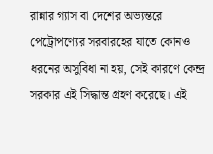রান্নার গ্যাস বা দেশের অভ্যন্তরে পেট্রোপণ্যের সরবারহের যাতে কোনও ধরনের অসুবিধা না হয়, সেই কারণে কেন্দ্র সরকার এই সিদ্ধান্ত গ্রহণ করেছে। এই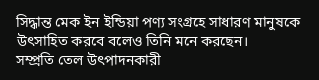সিদ্ধান্ত মেক ইন ইন্ডিয়া পণ্য সংগ্রহে সাধারণ মানুষকে উৎসাহিত করবে বলেও তিনি মনে করছেন।
সম্প্রতি তেল উৎপাদনকারী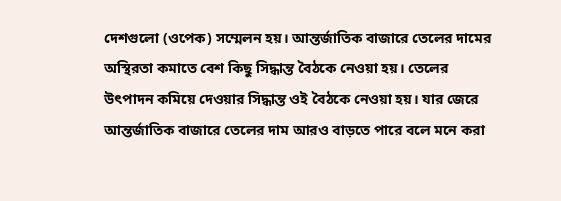দেশগুলো (ওপেক) সম্মেলন হয়। আন্তর্জাতিক বাজারে তেলের দামের অস্থিরতা কমাতে বেশ কিছু সিদ্ধান্ত বৈঠকে নেওয়া হয়। তেলের উৎপাদন কমিয়ে দেওয়ার সিদ্ধান্ত ওই বৈঠকে নেওয়া হয়। যার জেরে আন্তর্জাতিক বাজারে তেলের দাম আরও বাড়তে পারে বলে মনে করা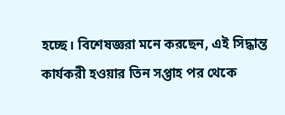হচ্ছে। বিশেষজ্ঞরা মনে করছেন, এই সিদ্ধান্ত কার্যকরী হওয়ার তিন সপ্তাহ পর থেকে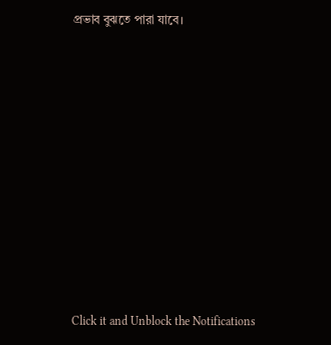প্রভাব বুঝতে পারা যাবে।












Click it and Unblock the Notifications